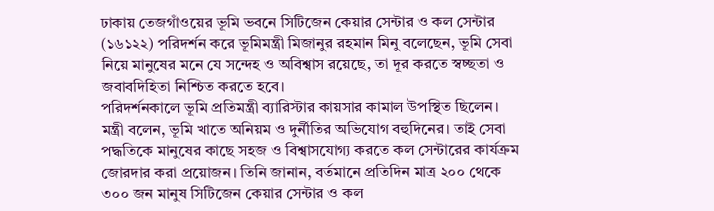ঢাকায় তেজগাঁওয়ের ভূমি ভবনে সিটিজেন কেয়ার সেন্টার ও কল সেন্টার (১৬১২২) পরিদর্শন করে ভূমিমন্ত্রী মিজানুর রহমান মিনু বলেছেন, ভূমি সেবা নিয়ে মানুষের মনে যে সন্দেহ ও অবিশ্বাস রয়েছে, তা দূর করতে স্বচ্ছতা ও জবাবদিহিতা নিশ্চিত করতে হবে।
পরিদর্শনকালে ভূমি প্রতিমন্ত্রী ব্যারিস্টার কায়সার কামাল উপস্থিত ছিলেন।
মন্ত্রী বলেন, ভূমি খাতে অনিয়ম ও দুর্নীতির অভিযোগ বহুদিনের। তাই সেবা পদ্ধতিকে মানুষের কাছে সহজ ও বিশ্বাসযোগ্য করতে কল সেন্টারের কার্যক্রম জোরদার করা প্রয়োজন। তিনি জানান, বর্তমানে প্রতিদিন মাত্র ২০০ থেকে ৩০০ জন মানুষ সিটিজেন কেয়ার সেন্টার ও কল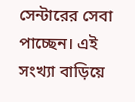সেন্টারের সেবা পাচ্ছেন। এই সংখ্যা বাড়িয়ে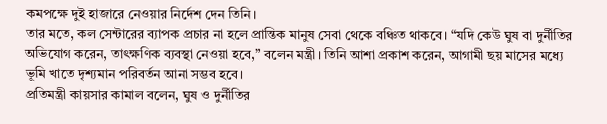কমপক্ষে দুই হাজারে নেওয়ার নির্দেশ দেন তিনি।
তার মতে, কল সেন্টারের ব্যাপক প্রচার না হলে প্রান্তিক মানুষ সেবা থেকে বঞ্চিত থাকবে। “যদি কেউ ঘুষ বা দুর্নীতির অভিযোগ করেন, তাৎক্ষণিক ব্যবস্থা নেওয়া হবে,” বলেন মন্ত্রী। তিনি আশা প্রকাশ করেন, আগামী ছয় মাসের মধ্যে ভূমি খাতে দৃশ্যমান পরিবর্তন আনা সম্ভব হবে।
প্রতিমন্ত্রী কায়সার কামাল বলেন, ঘুষ ও দুর্নীতির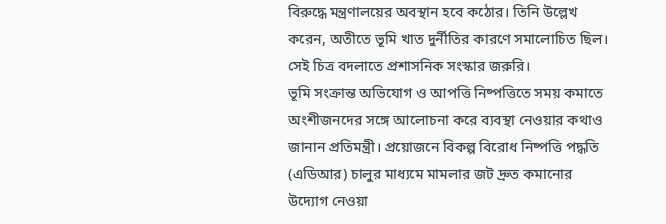বিরুদ্ধে মন্ত্রণালয়ের অবস্থান হবে কঠোর। তিনি উল্লেখ করেন, অতীতে ভূমি খাত দুর্নীতির কারণে সমালোচিত ছিল। সেই চিত্র বদলাতে প্রশাসনিক সংস্কার জরুরি।
ভূমি সংক্রান্ত অভিযোগ ও আপত্তি নিষ্পত্তিতে সময় কমাতে অংশীজনদের সঙ্গে আলোচনা করে ব্যবস্থা নেওয়ার কথাও জানান প্রতিমন্ত্রী। প্রয়োজনে বিকল্প বিরোধ নিষ্পত্তি পদ্ধতি (এডিআর) চালুর মাধ্যমে মামলার জট দ্রুত কমানোর উদ্যোগ নেওয়া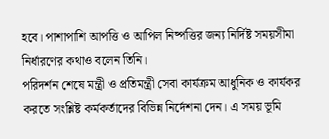হবে। পাশাপাশি আপত্তি ও আপিল নিষ্পত্তির জন্য নির্দিষ্ট সময়সীমা নির্ধারণের কথাও বলেন তিনি।
পরিদর্শন শেষে মন্ত্রী ও প্রতিমন্ত্রী সেবা কার্যক্রম আধুনিক ও কার্যকর করতে সংশ্লিষ্ট কর্মকর্তাদের বিভিন্ন নির্দেশনা দেন। এ সময় ভূমি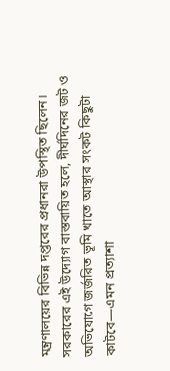মন্ত্রণালয়ের বিভিন্ন দপ্তরের প্রধানরা উপস্থিত ছিলেন।
সরকারের এই উদ্যোগ বাস্তবায়িত হলে, দীর্ঘদিনের জট ও অভিযোগে জর্জরিত ভূমি খাতে আস্থার সংকট কিছুটা কাটবে—এমন প্রত্যাশা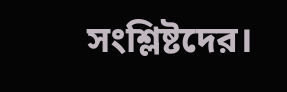সংশ্লিষ্টদের।